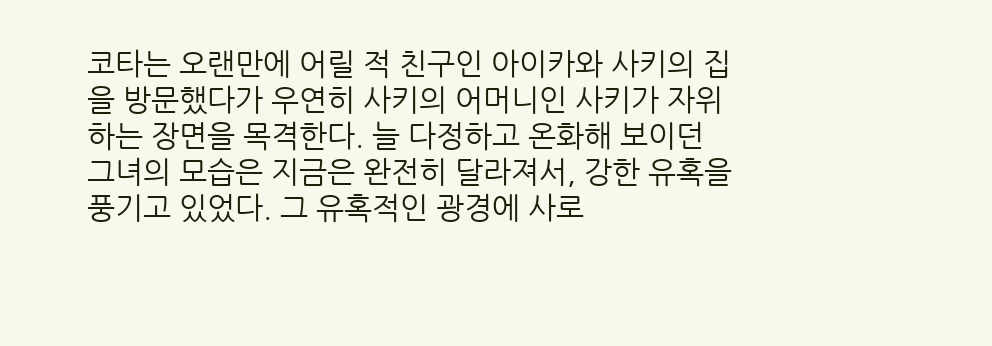코타는 오랜만에 어릴 적 친구인 아이카와 사키의 집을 방문했다가 우연히 사키의 어머니인 사키가 자위하는 장면을 목격한다. 늘 다정하고 온화해 보이던 그녀의 모습은 지금은 완전히 달라져서, 강한 유혹을 풍기고 있었다. 그 유혹적인 광경에 사로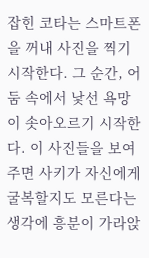잡힌 코타는 스마트폰을 꺼내 사진을 찍기 시작한다. 그 순간, 어둠 속에서 낯선 욕망이 솟아오르기 시작한다. 이 사진들을 보여주면 사키가 자신에게 굴복할지도 모른다는 생각에 흥분이 가라앉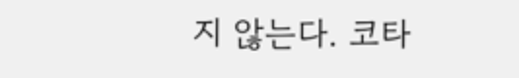지 않는다. 코타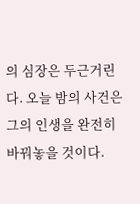의 심장은 두근거린다. 오늘 밤의 사건은 그의 인생을 완전히 바꿔놓을 것이다.